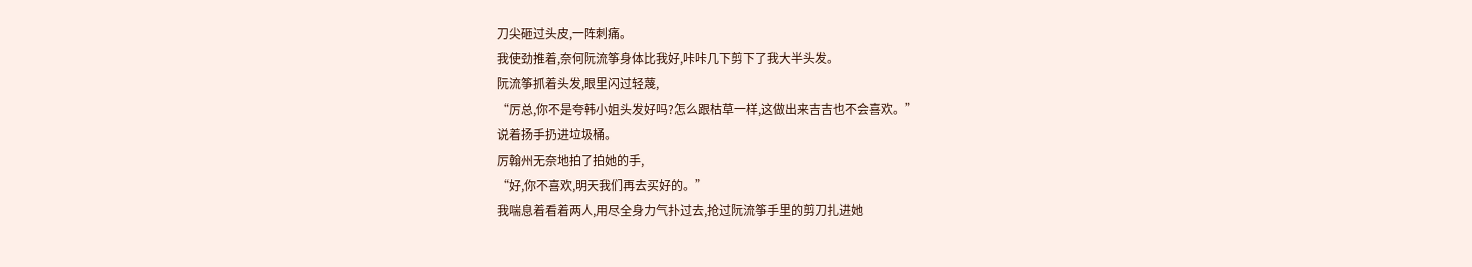刀尖砸过头皮,一阵刺痛。
我使劲推着,奈何阮流筝身体比我好,咔咔几下剪下了我大半头发。
阮流筝抓着头发,眼里闪过轻蔑,
“厉总,你不是夸韩小姐头发好吗?怎么跟枯草一样,这做出来吉吉也不会喜欢。”
说着扬手扔进垃圾桶。
厉翰州无奈地拍了拍她的手,
“好,你不喜欢,明天我们再去买好的。”
我喘息着看着两人,用尽全身力气扑过去,抢过阮流筝手里的剪刀扎进她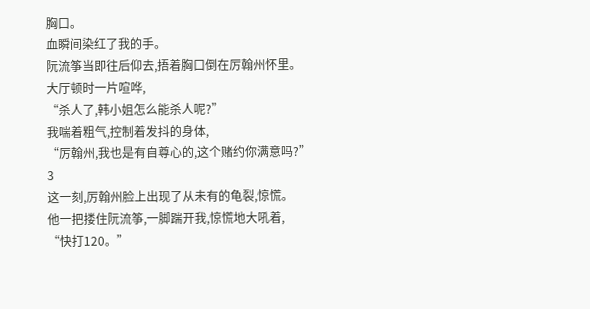胸口。
血瞬间染红了我的手。
阮流筝当即往后仰去,捂着胸口倒在厉翰州怀里。
大厅顿时一片喧哗,
“杀人了,韩小姐怎么能杀人呢?”
我喘着粗气,控制着发抖的身体,
“厉翰州,我也是有自尊心的,这个赌约你满意吗?”
3
这一刻,厉翰州脸上出现了从未有的龟裂,惊慌。
他一把搂住阮流筝,一脚踹开我,惊慌地大吼着,
“快打120。”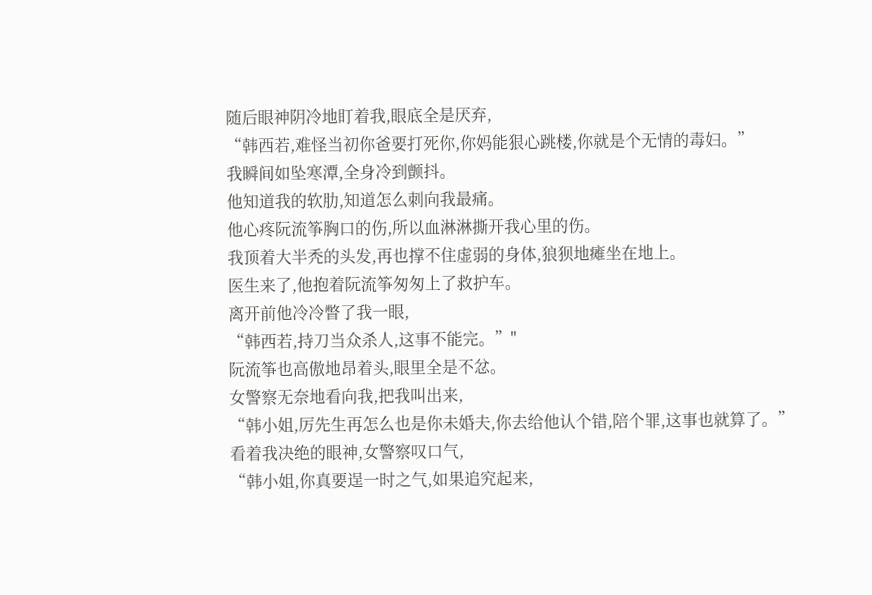随后眼神阴冷地盯着我,眼底全是厌弃,
“韩西若,难怪当初你爸要打死你,你妈能狠心跳楼,你就是个无情的毒妇。”
我瞬间如坠寒潭,全身冷到颤抖。
他知道我的软肋,知道怎么刺向我最痛。
他心疼阮流筝胸口的伤,所以血淋淋撕开我心里的伤。
我顶着大半秃的头发,再也撑不住虚弱的身体,狼狈地瘫坐在地上。
医生来了,他抱着阮流筝匆匆上了救护车。
离开前他冷冷瞥了我一眼,
“韩西若,持刀当众杀人,这事不能完。”"
阮流筝也高傲地昂着头,眼里全是不忿。
女警察无奈地看向我,把我叫出来,
“韩小姐,厉先生再怎么也是你未婚夫,你去给他认个错,陪个罪,这事也就算了。”
看着我决绝的眼神,女警察叹口气,
“韩小姐,你真要逞一时之气,如果追究起来,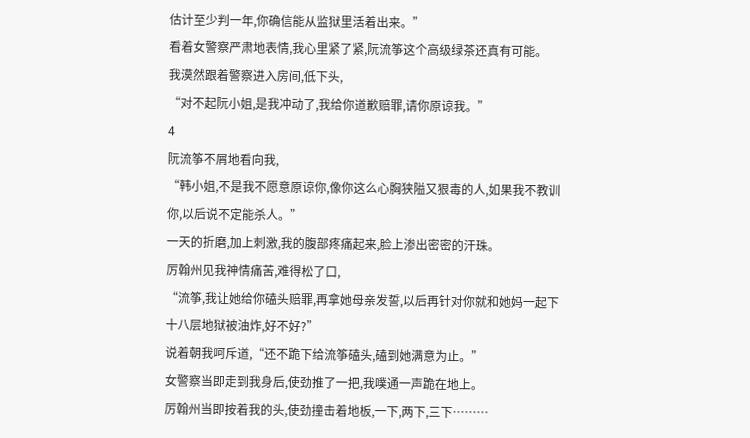估计至少判一年,你确信能从监狱里活着出来。”
看着女警察严肃地表情,我心里紧了紧,阮流筝这个高级绿茶还真有可能。
我漠然跟着警察进入房间,低下头,
“对不起阮小姐,是我冲动了,我给你道歉赔罪,请你原谅我。”
4
阮流筝不屑地看向我,
“韩小姐,不是我不愿意原谅你,像你这么心胸狭隘又狠毒的人,如果我不教训你,以后说不定能杀人。”
一天的折磨,加上刺激,我的腹部疼痛起来,脸上渗出密密的汗珠。
厉翰州见我神情痛苦,难得松了口,
“流筝,我让她给你磕头赔罪,再拿她母亲发誓,以后再针对你就和她妈一起下十八层地狱被油炸,好不好?”
说着朝我呵斥道,“还不跪下给流筝磕头,磕到她满意为止。”
女警察当即走到我身后,使劲推了一把,我噗通一声跪在地上。
厉翰州当即按着我的头,使劲撞击着地板,一下,两下,三下………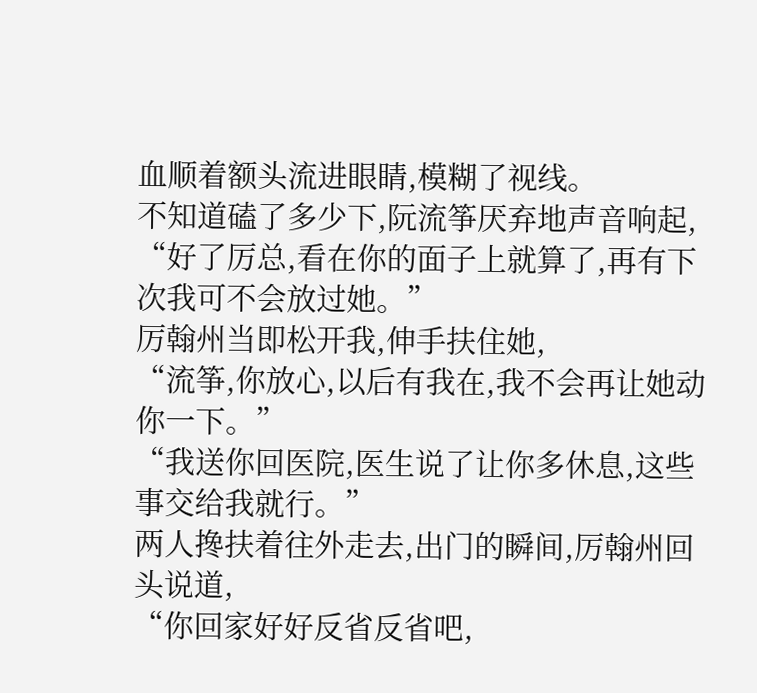血顺着额头流进眼睛,模糊了视线。
不知道磕了多少下,阮流筝厌弃地声音响起,
“好了厉总,看在你的面子上就算了,再有下次我可不会放过她。”
厉翰州当即松开我,伸手扶住她,
“流筝,你放心,以后有我在,我不会再让她动你一下。”
“我送你回医院,医生说了让你多休息,这些事交给我就行。”
两人搀扶着往外走去,出门的瞬间,厉翰州回头说道,
“你回家好好反省反省吧,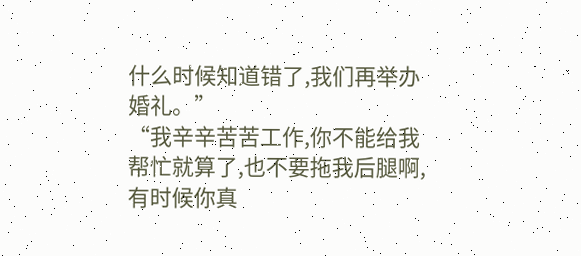什么时候知道错了,我们再举办婚礼。”
“我辛辛苦苦工作,你不能给我帮忙就算了,也不要拖我后腿啊,有时候你真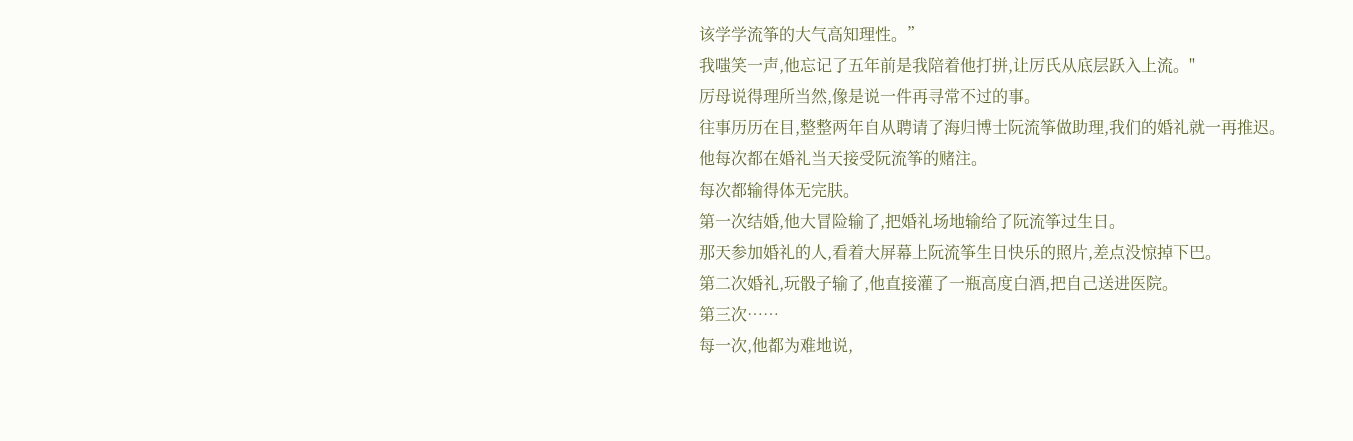该学学流筝的大气高知理性。”
我嗤笑一声,他忘记了五年前是我陪着他打拼,让厉氏从底层跃入上流。"
厉母说得理所当然,像是说一件再寻常不过的事。
往事历历在目,整整两年自从聘请了海归博士阮流筝做助理,我们的婚礼就一再推迟。
他每次都在婚礼当天接受阮流筝的赌注。
每次都输得体无完肤。
第一次结婚,他大冒险输了,把婚礼场地输给了阮流筝过生日。
那天参加婚礼的人,看着大屏幕上阮流筝生日快乐的照片,差点没惊掉下巴。
第二次婚礼,玩骰子输了,他直接灌了一瓶高度白酒,把自己送进医院。
第三次……
每一次,他都为难地说,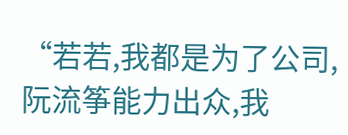“若若,我都是为了公司,阮流筝能力出众,我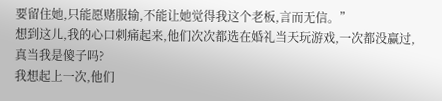要留住她,只能愿赌服输,不能让她觉得我这个老板,言而无信。”
想到这儿,我的心口刺痛起来,他们次次都选在婚礼当天玩游戏,一次都没赢过,真当我是傻子吗?
我想起上一次,他们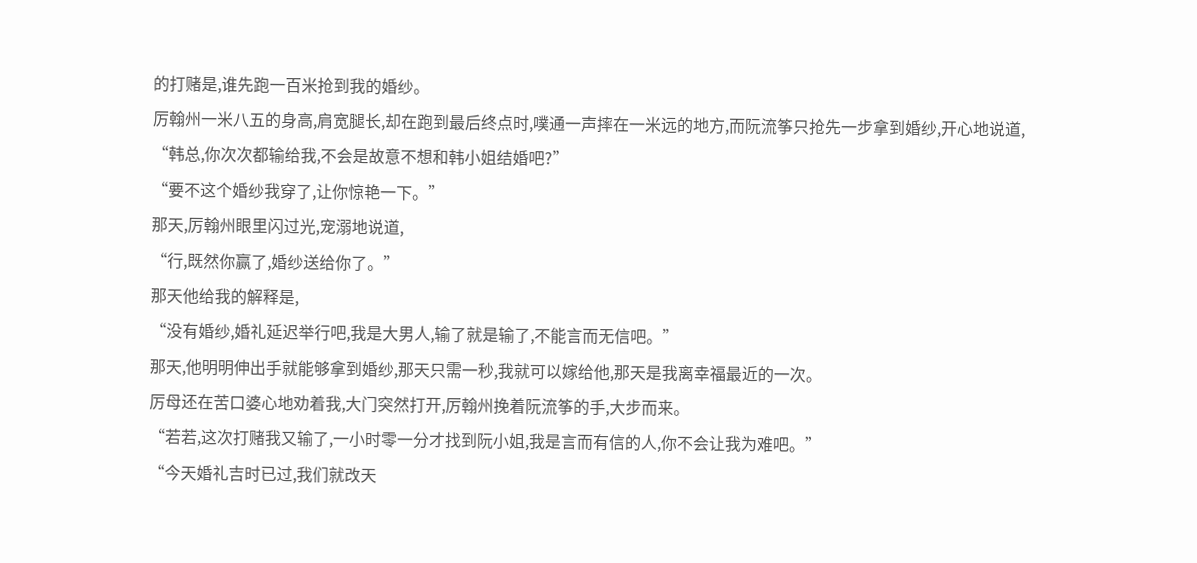的打赌是,谁先跑一百米抢到我的婚纱。
厉翰州一米八五的身高,肩宽腿长,却在跑到最后终点时,噗通一声摔在一米远的地方,而阮流筝只抢先一步拿到婚纱,开心地说道,
“韩总,你次次都输给我,不会是故意不想和韩小姐结婚吧?”
“要不这个婚纱我穿了,让你惊艳一下。”
那天,厉翰州眼里闪过光,宠溺地说道,
“行,既然你赢了,婚纱送给你了。”
那天他给我的解释是,
“没有婚纱,婚礼延迟举行吧,我是大男人,输了就是输了,不能言而无信吧。”
那天,他明明伸出手就能够拿到婚纱,那天只需一秒,我就可以嫁给他,那天是我离幸福最近的一次。
厉母还在苦口婆心地劝着我,大门突然打开,厉翰州挽着阮流筝的手,大步而来。
“若若,这次打赌我又输了,一小时零一分才找到阮小姐,我是言而有信的人,你不会让我为难吧。”
“今天婚礼吉时已过,我们就改天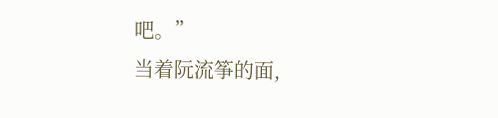吧。”
当着阮流筝的面,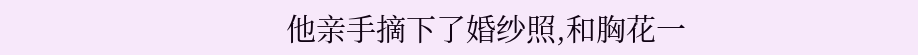他亲手摘下了婚纱照,和胸花一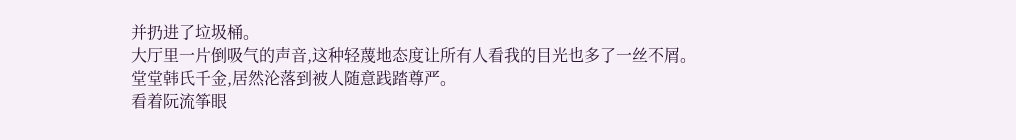并扔进了垃圾桶。
大厅里一片倒吸气的声音,这种轻蔑地态度让所有人看我的目光也多了一丝不屑。
堂堂韩氏千金,居然沦落到被人随意践踏尊严。
看着阮流筝眼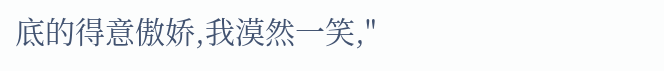底的得意傲娇,我漠然一笑,"